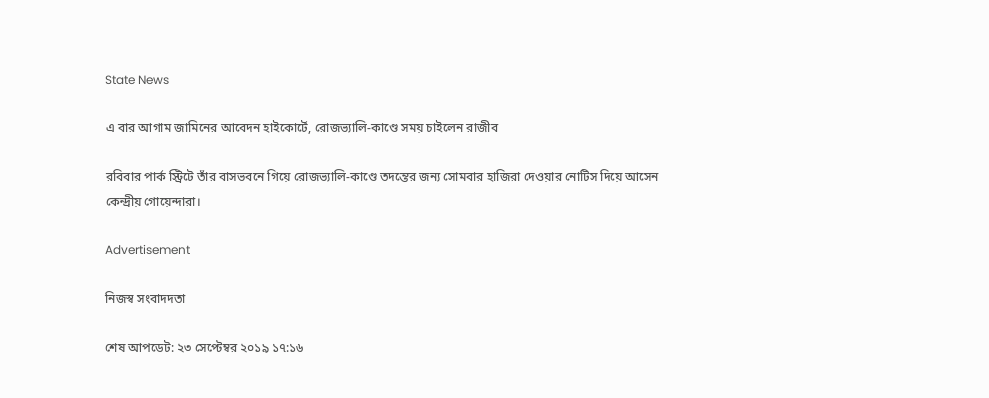State News

এ বার আগাম জামিনের আবেদন হাইকোর্টে, রোজভ্যালি-কাণ্ডে সময় চাইলেন রাজীব

রবিবার পার্ক স্ট্রিটে তাঁর বাসভবনে গিয়ে রোজভ্যালি-কাণ্ডে তদন্তের জন্য সোমবার হাজিরা দেওয়ার নোটিস দিয়ে আসেন কেন্দ্রীয় গোয়েন্দারা।

Advertisement

নিজস্ব সংবাদদতা

শেষ আপডেট: ২৩ সেপ্টেম্বর ২০১৯ ১৭:১৬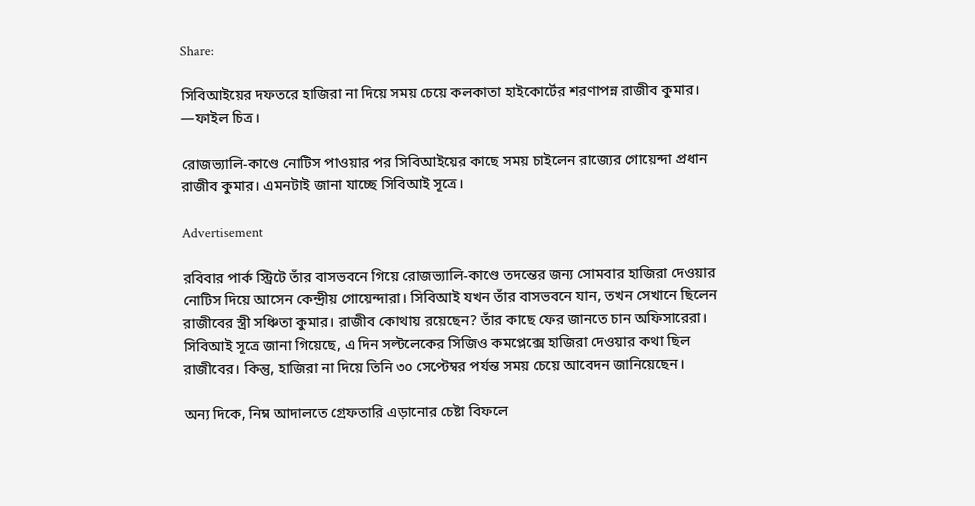Share:

সিবিআইয়ের দফতরে হাজিরা না দিয়ে সময় চেয়ে কলকাতা হাইকোর্টের শরণাপন্ন রাজীব কুমার। —ফাইল চিত্র।

রোজভ্যালি-কাণ্ডে নোটিস পাওয়ার পর সিবিআইয়ের কাছে সময় চাইলেন রাজ্যের গোয়েন্দা প্রধান রাজীব কুমার। এমনটাই জানা যাচ্ছে সিবিআই সূত্রে।

Advertisement

রবিবার পার্ক স্ট্রিটে তাঁর বাসভবনে গিয়ে রোজভ্যালি-কাণ্ডে তদন্তের জন্য সোমবার হাজিরা দেওয়ার নোটিস দিয়ে আসেন কেন্দ্রীয় গোয়েন্দারা। সিবিআই যখন তাঁর বাসভবনে যান, তখন সেখানে ছিলেন রাজীবের স্ত্রী সঞ্চিতা কুমার। রাজীব কোথায় রয়েছেন? তাঁর কাছে ফের জানতে চান অফিসারেরা। সিবিআই সূত্রে জানা গিয়েছে, এ দিন সল্টলেকের সিজিও কমপ্লেক্সে হাজিরা দেওয়ার কথা ছিল রাজীবের। কিন্তু, হাজিরা না দিয়ে তিনি ৩০ সেপ্টেম্বর পর্যন্ত সময় চেয়ে আবেদন জানিয়েছেন।

অন্য দিকে, নিম্ন আদালতে গ্রেফতারি এড়ানোর চেষ্টা বিফলে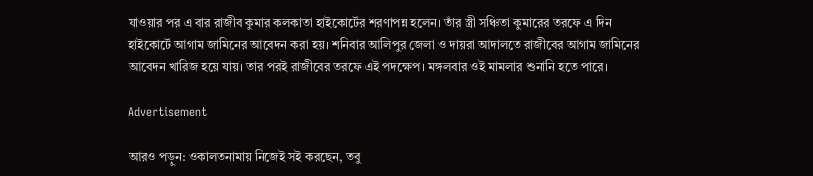যাওয়ার পর এ বার রাজীব কুমার কলকাতা হাইকোর্টের শরণাপন্ন হলেন। তাঁর স্ত্রী সঞ্চিতা কুমারের তরফে এ দিন হাইকোর্টে আগাম জামিনের আবেদন করা হয়। শনিবার আলিপুর জেলা ও দায়রা আদালতে রাজীবের আগাম জামিনের আবেদন খারিজ হয়ে যায়। তার পরই রাজীবের তরফে এই পদক্ষেপ। মঙ্গলবার ওই মামলার শুনানি হতে পারে।

Advertisement

আরও পড়ুন: ওকালতনামায় নিজেই সই করছেন, তবু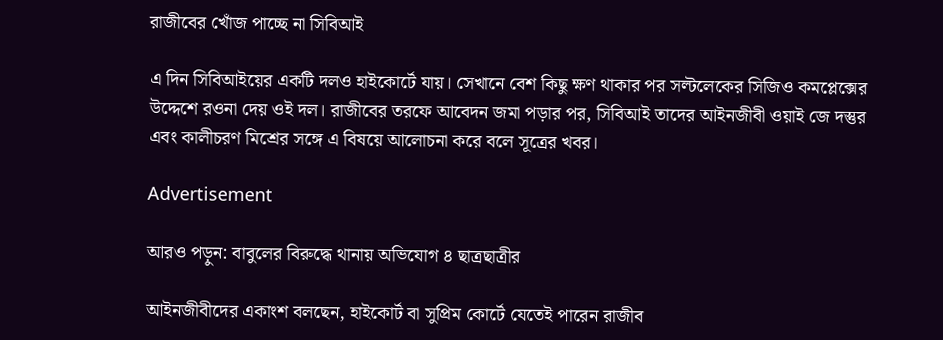রাজীবের খোঁজ পাচ্ছে না সিবিআই

এ দিন সিবিআইয়ের একটি দলও হাইকোর্টে যায়। সেখানে বেশ কিছু ক্ষণ থাকার পর সল্টলেকের সিজিও কমপ্লেক্সের উদ্দেশে রওনা দেয় ওই দল। রাজীবের তরফে আবেদন জমা পড়ার পর, সিবিআই তাদের আইনজীবী ওয়াই জে দস্তুর এবং কালীচরণ মিশ্রের সঙ্গে এ বিষয়ে আলোচনা করে বলে সূত্রের খবর।

Advertisement

আরও পড়ুন: বাবুলের বিরুদ্ধে থানায় অভিযোগ ৪ ছাত্রছাত্রীর

আইনজীবীদের একাংশ বলছেন, হাইকোর্ট বা সুপ্রিম কোর্টে যেতেই পারেন রাজীব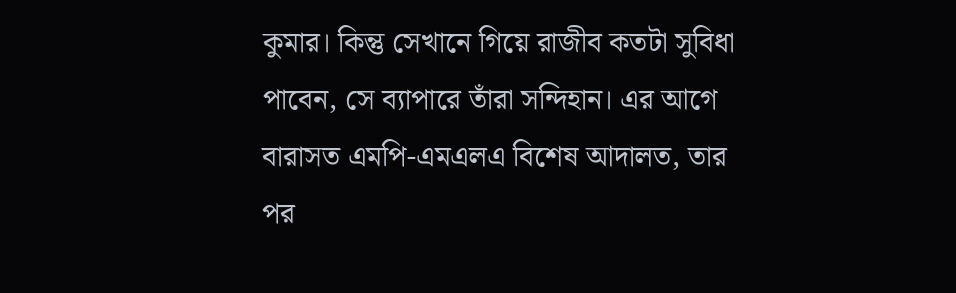কুমার। কিন্তু সেখানে গিয়ে রাজীব কতটা সুবিধা পাবেন, সে ব্যাপারে তাঁরা সন্দিহান। এর আগে বারাসত এমপি-এমএলএ বিশেষ আদালত, তার পর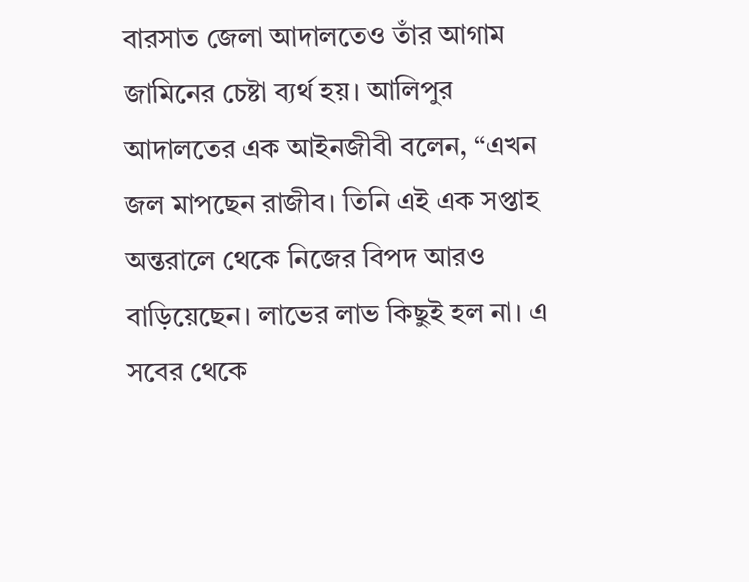বারসাত জেলা আদালতেও তাঁর আগাম জামিনের চেষ্টা ব্যর্থ হয়। আলিপুর আদালতের এক আইনজীবী বলেন, “এখন জল মাপছেন রাজীব। তিনি এই এক সপ্তাহ অন্তরালে থেকে নিজের বিপদ আরও বাড়িয়েছেন। লাভের লাভ কিছুই হল না। এ সবের থেকে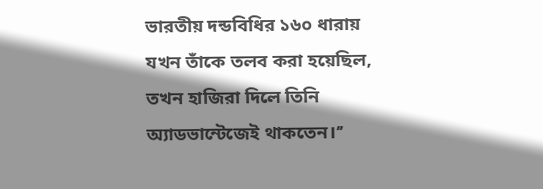ভারতীয় দন্ডবিধির ১৬০ ধারায় যখন তাঁকে তলব করা হয়েছিল, তখন হাজিরা দিলে তিনি অ্যাডভান্টেজেই থাকতেন।’’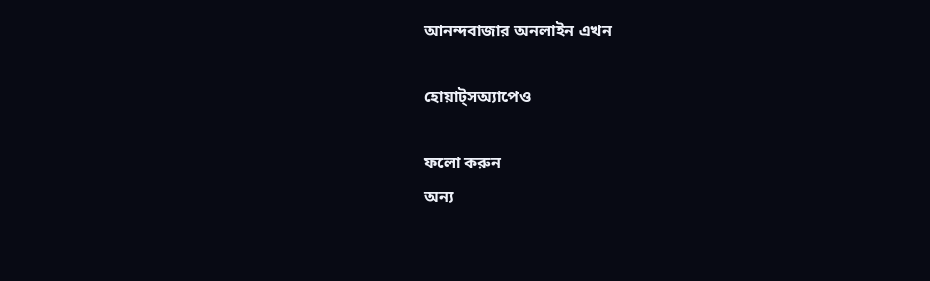আনন্দবাজার অনলাইন এখন

হোয়াট্‌সঅ্যাপেও

ফলো করুন
অন্য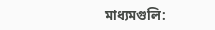মাধ্যমগুলি: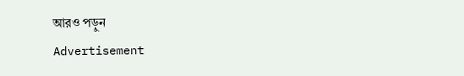আরও পড়ুন
Advertisement